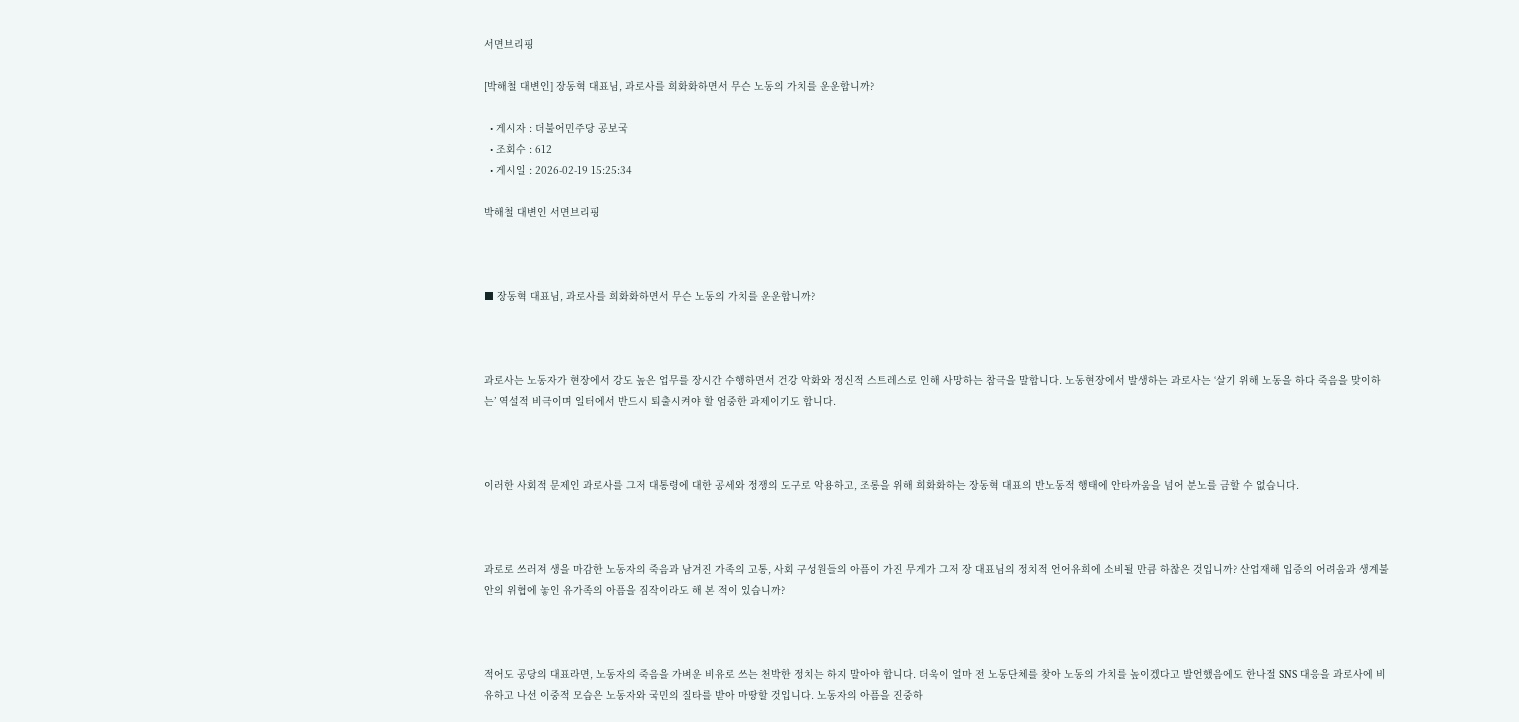서면브리핑

[박해철 대변인] 장동혁 대표님, 과로사를 희화화하면서 무슨 노동의 가치를 운운합니까?

  • 게시자 : 더불어민주당 공보국
  • 조회수 : 612
  • 게시일 : 2026-02-19 15:25:34

박해철 대변인 서면브리핑



■ 장동혁 대표님, 과로사를 희화화하면서 무슨 노동의 가치를 운운합니까?



과로사는 노동자가 현장에서 강도 높은 업무를 장시간 수행하면서 건강 악화와 정신적 스트레스로 인해 사망하는 참극을 말합니다. 노동현장에서 발생하는 과로사는 ‘살기 위해 노동을 하다 죽음을 맞이하는’ 역설적 비극이며 일터에서 반드시 퇴출시켜야 할 엄중한 과제이기도 합니다.



이러한 사회적 문제인 과로사를 그저 대통령에 대한 공세와 정쟁의 도구로 악용하고, 조롱을 위해 희화화하는 장동혁 대표의 반노동적 행태에 안타까움을 넘어 분노를 금할 수 없습니다.



과로로 쓰러져 생을 마감한 노동자의 죽음과 남겨진 가족의 고통, 사회 구성원들의 아픔이 가진 무게가 그저 장 대표님의 정치적 언어유희에 소비될 만큼 하찮은 것입니까? 산업재해 입증의 어려움과 생계불안의 위협에 놓인 유가족의 아픔을 짐작이라도 해 본 적이 있습니까?



적어도 공당의 대표라면, 노동자의 죽음을 가벼운 비유로 쓰는 천박한 정치는 하지 말아야 합니다. 더욱이 얼마 전 노동단체를 찾아 노동의 가치를 높이겠다고 발언했음에도 한나절 SNS 대응을 과로사에 비유하고 나선 이중적 모습은 노동자와 국민의 질타를 받아 마땅할 것입니다. 노동자의 아픔을 진중하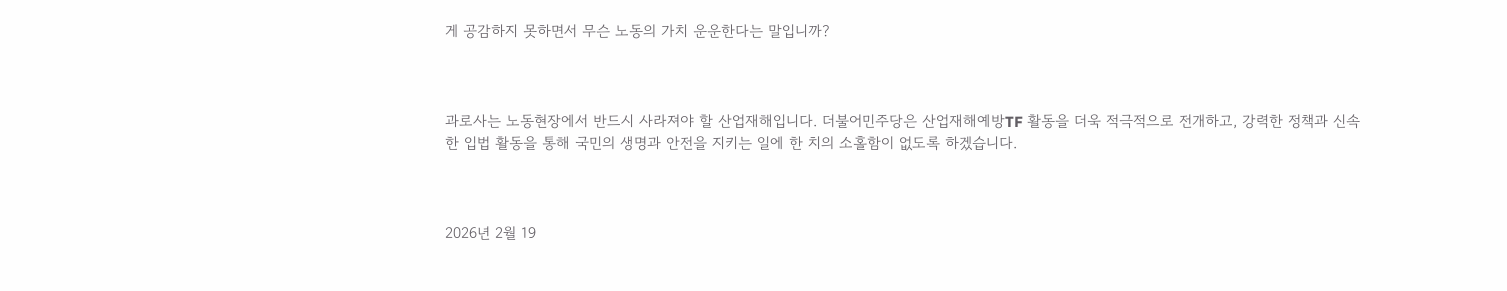게 공감하지 못하면서 무슨 노동의 가치 운운한다는 말입니까?



과로사는 노동현장에서 반드시 사라져야 할 산업재해입니다. 더불어민주당은 산업재해예방TF 활동을 더욱 적극적으로 전개하고, 강력한 정책과 신속한 입법 활동을 통해 국민의 생명과 안전을 지키는 일에 한 치의 소홀함이 없도록 하겠습니다.



2026년 2월 19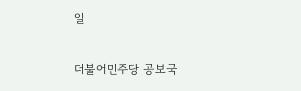일

더불어민주당 공보국